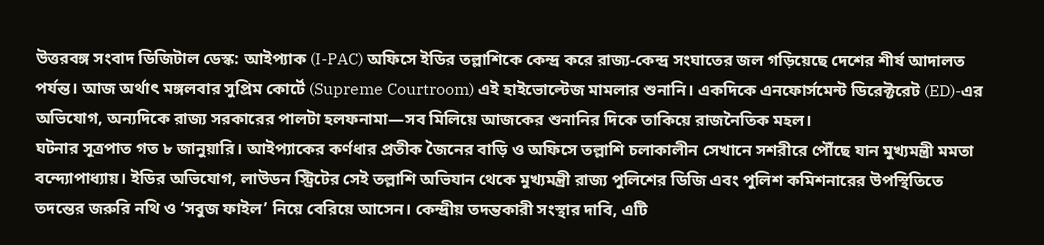উত্তরবঙ্গ সংবাদ ডিজিটাল ডেস্ক: আইপ্যাক (I-PAC) অফিসে ইডির তল্লাশিকে কেন্দ্র করে রাজ্য-কেন্দ্র সংঘাতের জল গড়িয়েছে দেশের শীর্ষ আদালত পর্যন্ত। আজ অর্থাৎ মঙ্গলবার সুপ্রিম কোর্টে (Supreme Courtroom) এই হাইভোল্টেজ মামলার শুনানি। একদিকে এনফোর্সমেন্ট ডিরেক্টরেট (ED)-এর অভিযোগ, অন্যদিকে রাজ্য সরকারের পালটা হলফনামা—সব মিলিয়ে আজকের শুনানির দিকে তাকিয়ে রাজনৈতিক মহল।
ঘটনার সূত্রপাত গত ৮ জানুয়ারি। আইপ্যাকের কর্ণধার প্রতীক জৈনের বাড়ি ও অফিসে তল্লাশি চলাকালীন সেখানে সশরীরে পৌঁছে যান মুখ্যমন্ত্রী মমতা বন্দ্যোপাধ্যায়। ইডির অভিযোগ, লাউডন স্ট্রিটের সেই তল্লাশি অভিযান থেকে মুখ্যমন্ত্রী রাজ্য পুলিশের ডিজি এবং পুলিশ কমিশনারের উপস্থিতিতে তদন্তের জরুরি নথি ও ‘সবুজ ফাইল’ নিয়ে বেরিয়ে আসেন। কেন্দ্রীয় তদন্তকারী সংস্থার দাবি, এটি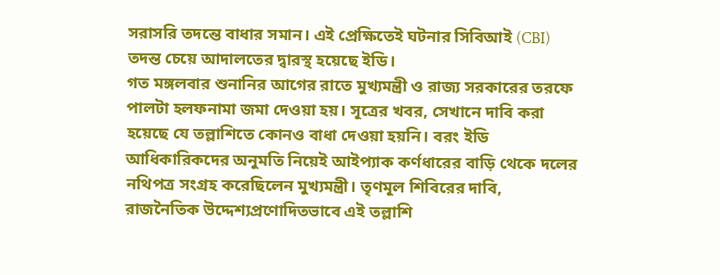সরাসরি তদন্তে বাধার সমান। এই প্রেক্ষিতেই ঘটনার সিবিআই (CBI) তদন্ত চেয়ে আদালতের দ্বারস্থ হয়েছে ইডি।
গত মঙ্গলবার শুনানির আগের রাতে মুখ্যমন্ত্রী ও রাজ্য সরকারের তরফে পালটা হলফনামা জমা দেওয়া হয়। সূত্রের খবর, সেখানে দাবি করা হয়েছে যে তল্লাশিতে কোনও বাধা দেওয়া হয়নি। বরং ইডি আধিকারিকদের অনুমতি নিয়েই আইপ্যাক কর্ণধারের বাড়ি থেকে দলের নথিপত্র সংগ্রহ করেছিলেন মুখ্যমন্ত্রী। তৃণমূল শিবিরের দাবি, রাজনৈতিক উদ্দেশ্যপ্রণোদিতভাবে এই তল্লাশি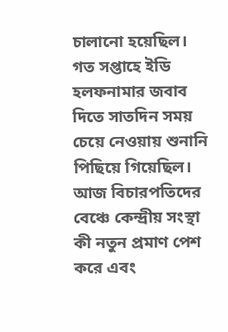চালানো হয়েছিল।
গত সপ্তাহে ইডি হলফনামার জবাব দিতে সাতদিন সময় চেয়ে নেওয়ায় শুনানি পিছিয়ে গিয়েছিল। আজ বিচারপতিদের বেঞ্চে কেন্দ্রীয় সংস্থা কী নতুন প্রমাণ পেশ করে এবং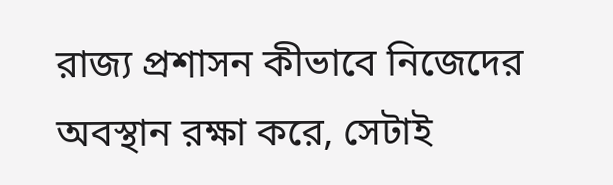রাজ্য প্রশাসন কীভাবে নিজেদের অবস্থান রক্ষা করে, সেটাই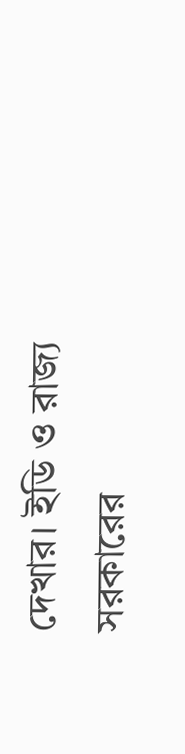দেখার। ইডি ও রাজ্য সরকারের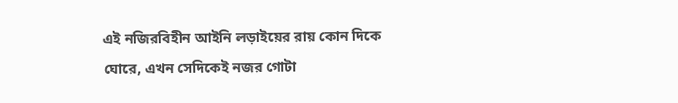এই নজিরবিহীন আইনি লড়াইয়ের রায় কোন দিকে ঘোরে, এখন সেদিকেই নজর গোটা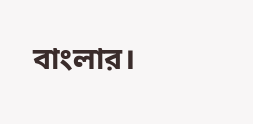বাংলার।